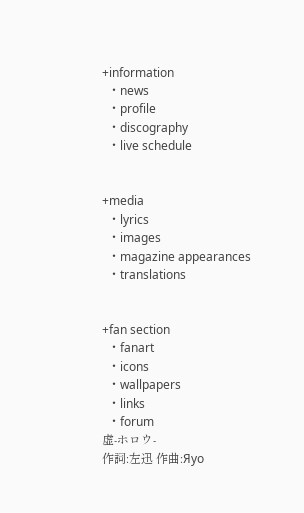+information
  ・news
  ・profile
  ・discography
  ・live schedule


+media
  ・lyrics
  ・images
  ・magazine appearances
  ・translations


+fan section
  ・fanart
  ・icons
  ・wallpapers
  ・links
  ・forum
虚-ホロウ-
作詞:左迅 作曲:Яyo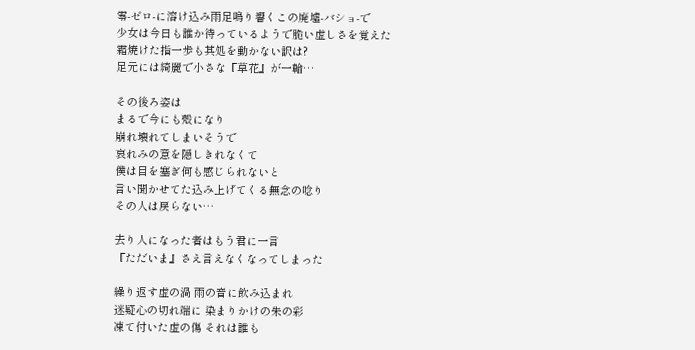零-ゼロ-に溶け込み雨足鳴り響くこの廃墟-バショ-で
少女は今日も誰か待っているようで脆い虚しさを覚えた
霜焼けた指一歩も其処を動かない訳は?
足元には綺麗で小さな『草花』が一輪…

その後ろ姿は
まるで今にも殻になり
崩れ壊れてしまいそうで
哀れみの意を隠しきれなくて
僕は目を塞ぎ何も感じられないと
言い聞かせてた込み上げてくる無念の唸り
その人は戻らない…

去り人になった者はもう君に一言
『ただいま』さえ言えなくなってしまった

繰り返す虚の渦 雨の音に飲み込まれ
迷疑心の切れ端に 染まりかけの朱の彩
凍て付いた虚の傷 それは誰も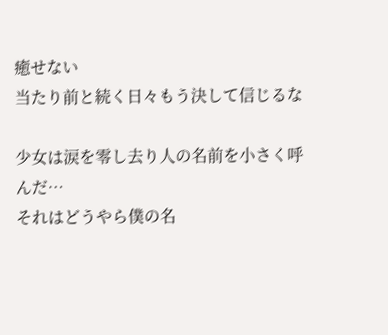癒せない
当たり前と続く日々もう決して信じるな

少女は涙を零し去り人の名前を小さく呼んだ…
それはどうやら僕の名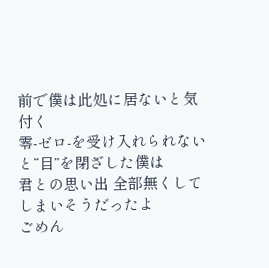前で僕は此処に居ないと気付く
零-ゼロ-を受け入れられないと“目”を閉ざした僕は
君との思い出 全部無くしてしまいそうだったよ
ごめん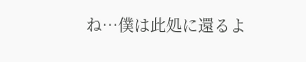ね…僕は此処に還るよ